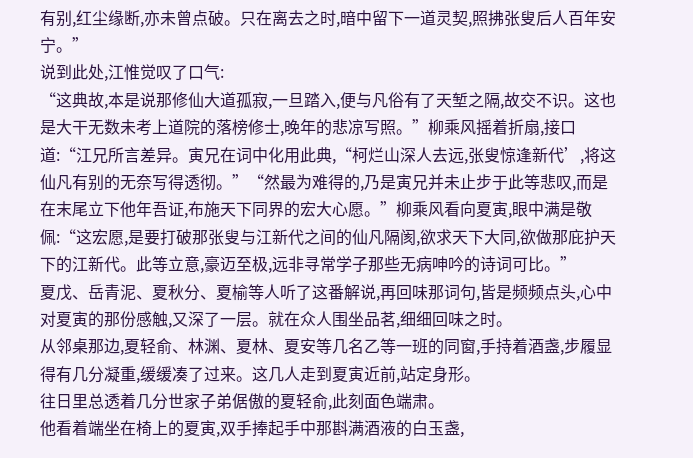有别,红尘缘断,亦未曾点破。只在离去之时,暗中留下一道灵契,照拂张叟后人百年安宁。”
说到此处,江惟觉叹了口气:
“这典故,本是说那修仙大道孤寂,一旦踏入,便与凡俗有了天堑之隔,故交不识。这也是大干无数未考上道院的落榜修士,晚年的悲凉写照。”柳乘风摇着折扇,接口道:“江兄所言差异。寅兄在词中化用此典,“柯烂山深人去远,张叟惊逢新代’,将这仙凡有别的无奈写得透彻。”“然最为难得的,乃是寅兄并未止步于此等悲叹,而是在末尾立下他年吾证,布施天下同界的宏大心愿。”柳乘风看向夏寅,眼中满是敬佩:“这宏愿,是要打破那张叟与江新代之间的仙凡隔阂,欲求天下大同,欲做那庇护天下的江新代。此等立意,豪迈至极,远非寻常学子那些无病呻吟的诗词可比。”
夏戊、岳青泥、夏秋分、夏榆等人听了这番解说,再回味那词句,皆是频频点头,心中对夏寅的那份感触,又深了一层。就在众人围坐品茗,细细回味之时。
从邻桌那边,夏轻俞、林渊、夏林、夏安等几名乙等一班的同窗,手持着酒盏,步履显得有几分凝重,缓缓凑了过来。这几人走到夏寅近前,站定身形。
往日里总透着几分世家子弟倨傲的夏轻俞,此刻面色端肃。
他看着端坐在椅上的夏寅,双手捧起手中那斟满酒液的白玉盏,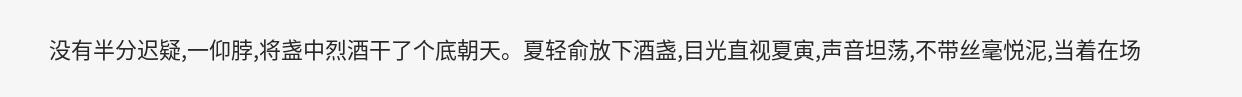没有半分迟疑,一仰脖,将盏中烈酒干了个底朝天。夏轻俞放下酒盏,目光直视夏寅,声音坦荡,不带丝毫悦泥,当着在场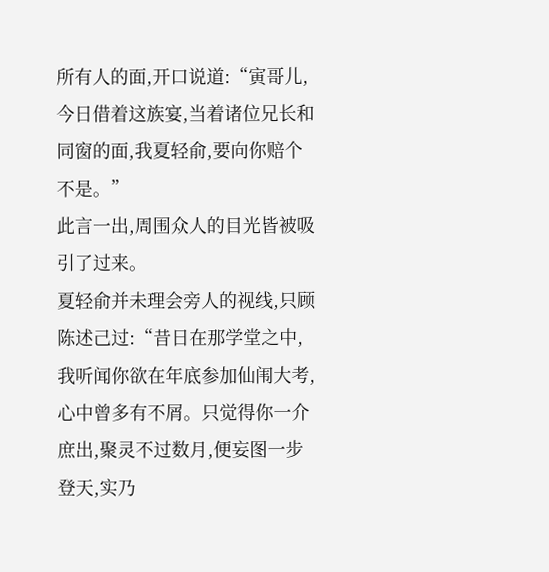所有人的面,开口说道:“寅哥儿,今日借着这族宴,当着诸位兄长和同窗的面,我夏轻俞,要向你赔个不是。”
此言一出,周围众人的目光皆被吸引了过来。
夏轻俞并未理会旁人的视线,只顾陈述己过:“昔日在那学堂之中,我听闻你欲在年底参加仙闱大考,心中曾多有不屑。只觉得你一介庶出,聚灵不过数月,便妄图一步登天,实乃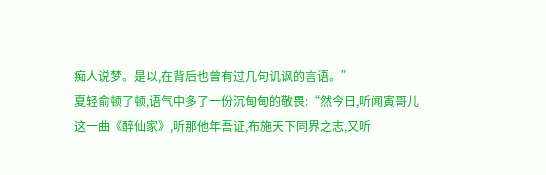痴人说梦。是以,在背后也曾有过几句讥讽的言语。”
夏轻俞顿了顿,语气中多了一份沉甸甸的敬畏:“然今日,听闻寅哥儿这一曲《醉仙家》,听那他年吾证,布施天下同界之志,又听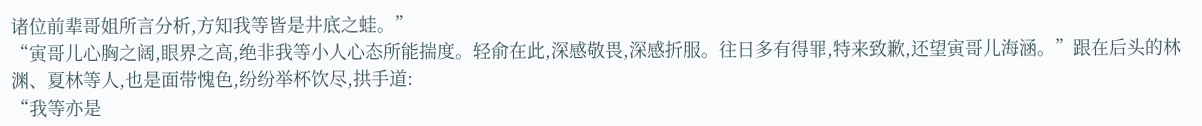诸位前辈哥姐所言分析,方知我等皆是井底之蛙。”
“寅哥儿心胸之阔,眼界之高,绝非我等小人心态所能揣度。轻俞在此,深感敬畏,深感折服。往日多有得罪,特来致歉,还望寅哥儿海涵。”跟在后头的林渊、夏林等人,也是面带愧色,纷纷举杯饮尽,拱手道:
“我等亦是